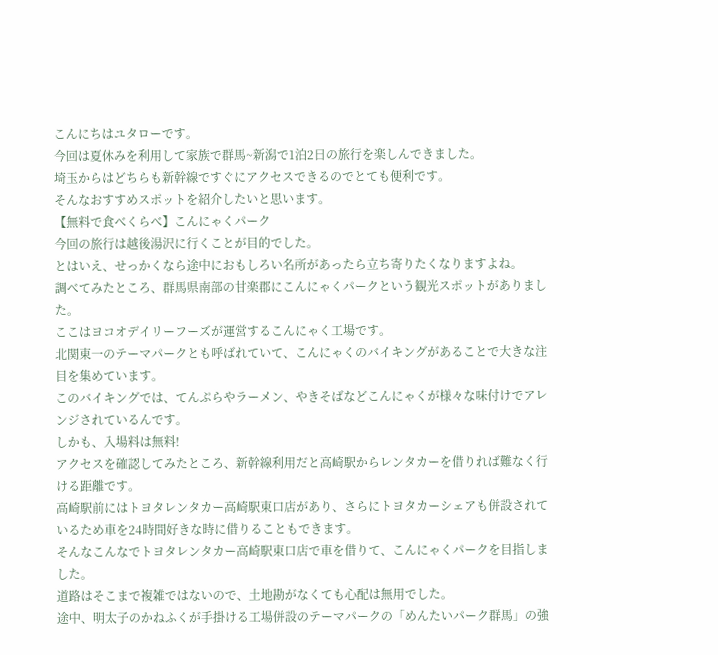こんにちはユタローです。
今回は夏休みを利用して家族で群馬~新潟で1泊2日の旅行を楽しんできました。
埼玉からはどちらも新幹線ですぐにアクセスできるのでとても便利です。
そんなおすすめスポットを紹介したいと思います。
【無料で食べくらべ】こんにゃくパーク
今回の旅行は越後湯沢に行くことが目的でした。
とはいえ、せっかくなら途中におもしろい名所があったら立ち寄りたくなりますよね。
調べてみたところ、群馬県南部の甘楽郡にこんにゃくパークという観光スポットがありました。
ここはヨコオデイリーフーズが運営するこんにゃく工場です。
北関東一のテーマパークとも呼ばれていて、こんにゃくのバイキングがあることで大きな注目を集めています。
このバイキングでは、てんぷらやラーメン、やきそばなどこんにゃくが様々な味付けでアレンジされているんです。
しかも、入場料は無料!
アクセスを確認してみたところ、新幹線利用だと高崎駅からレンタカーを借りれば難なく行ける距離です。
高崎駅前にはトヨタレンタカー高崎駅東口店があり、さらにトヨタカーシェアも併設されているため車を24時間好きな時に借りることもできます。
そんなこんなでトヨタレンタカー高崎駅東口店で車を借りて、こんにゃくパークを目指しました。
道路はそこまで複雑ではないので、土地勘がなくても心配は無用でした。
途中、明太子のかねふくが手掛ける工場併設のテーマパークの「めんたいパーク群馬」の強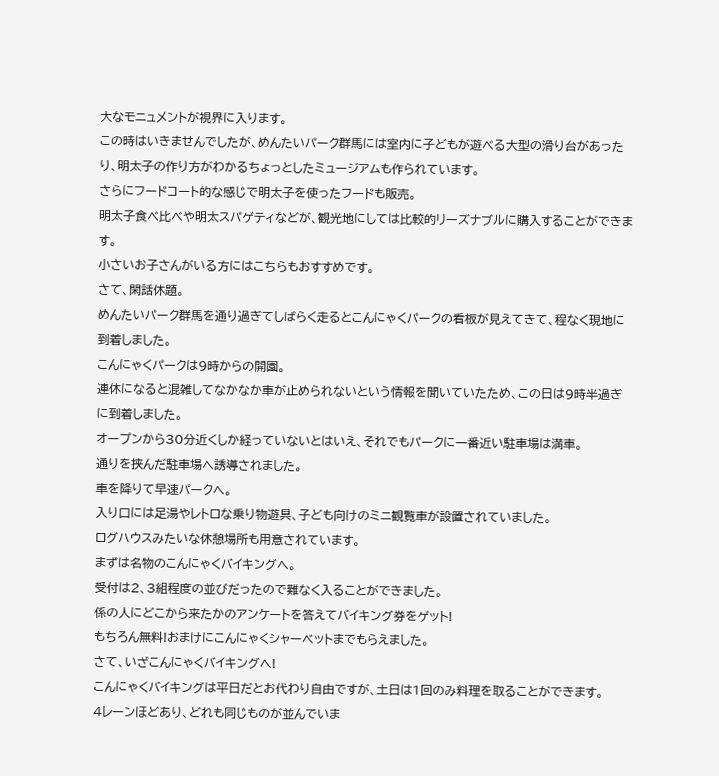大なモニュメントが視界に入ります。
この時はいきませんでしたが、めんたいパーク群馬には室内に子どもが遊べる大型の滑り台があったり、明太子の作り方がわかるちょっとしたミュージアムも作られています。
さらにフードコート的な感じで明太子を使ったフードも販売。
明太子食べ比べや明太スパゲティなどが、観光地にしては比較的リーズナブルに購入することができます。
小さいお子さんがいる方にはこちらもおすすめです。
さて、閑話休題。
めんたいパーク群馬を通り過ぎてしばらく走るとこんにゃくパークの看板が見えてきて、程なく現地に到着しました。
こんにゃくパークは9時からの開園。
連休になると混雑してなかなか車が止められないという情報を聞いていたため、この日は9時半過ぎに到着しました。
オープンから30分近くしか経っていないとはいえ、それでもパークに一番近い駐車場は満車。
通りを挟んだ駐車場へ誘導されました。
車を降りて早速パークへ。
入り口には足湯やレトロな乗り物遊具、子ども向けのミニ観覧車が設置されていました。
ログハウスみたいな休憩場所も用意されています。
まずは名物のこんにゃくバイキングへ。
受付は2、3組程度の並びだったので難なく入ることができました。
係の人にどこから来たかのアンケートを答えてバイキング券をゲット!
もちろん無料!おまけにこんにゃくシャーベットまでもらえました。
さて、いざこんにゃくバイキングへ!
こんにゃくバイキングは平日だとお代わり自由ですが、土日は1回のみ料理を取ることができます。
4レーンほどあり、どれも同じものが並んでいま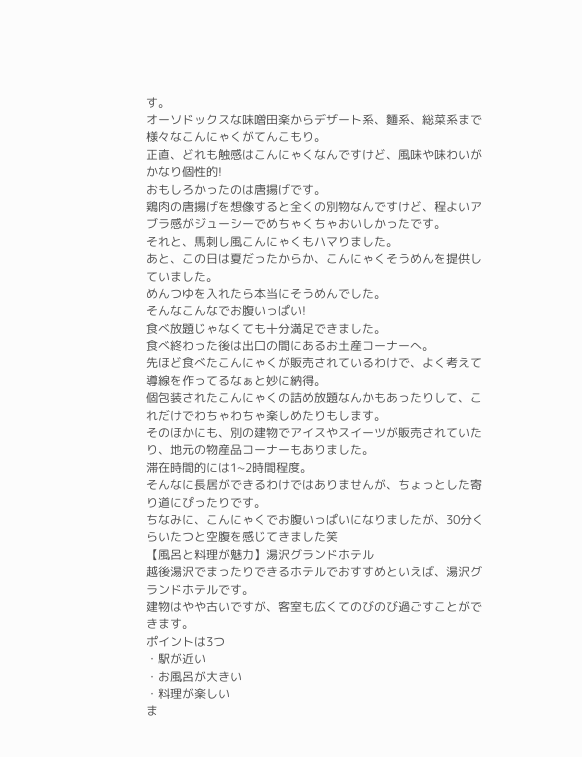す。
オーソドックスな味噌田楽からデザート系、麵系、総菜系まで様々なこんにゃくがてんこもり。
正直、どれも触感はこんにゃくなんですけど、風味や味わいがかなり個性的!
おもしろかったのは唐揚げです。
鶏肉の唐揚げを想像すると全くの別物なんですけど、程よいアブラ感がジューシーでめちゃくちゃおいしかったです。
それと、馬刺し風こんにゃくもハマりました。
あと、この日は夏だったからか、こんにゃくそうめんを提供していました。
めんつゆを入れたら本当にそうめんでした。
そんなこんなでお腹いっぱい!
食べ放題じゃなくても十分満足できました。
食べ終わった後は出口の間にあるお土産コーナーへ。
先ほど食べたこんにゃくが販売されているわけで、よく考えて導線を作ってるなぁと妙に納得。
個包装されたこんにゃくの詰め放題なんかもあったりして、これだけでわちゃわちゃ楽しめたりもします。
そのほかにも、別の建物でアイスやスイーツが販売されていたり、地元の物産品コーナーもありました。
滞在時間的には1~2時間程度。
そんなに長居ができるわけではありませんが、ちょっとした寄り道にぴったりです。
ちなみに、こんにゃくでお腹いっぱいになりましたが、30分くらいたつと空腹を感じてきました笑
【風呂と料理が魅力】湯沢グランドホテル
越後湯沢でまったりできるホテルでおすすめといえば、湯沢グランドホテルです。
建物はやや古いですが、客室も広くてのびのび過ごすことができます。
ポイントは3つ
・駅が近い
・お風呂が大きい
・料理が楽しい
ま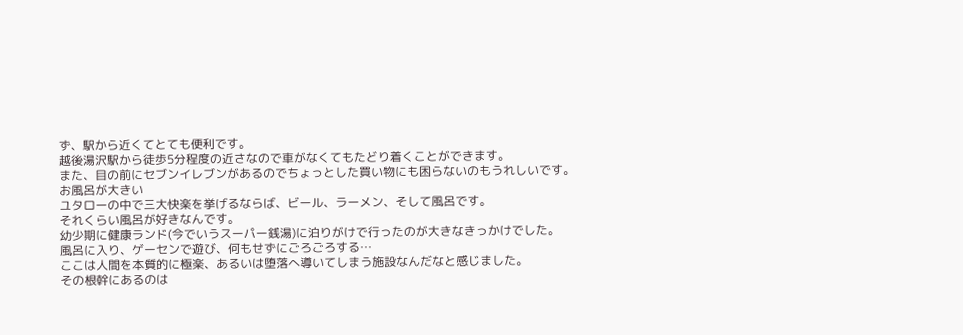ず、駅から近くてとても便利です。
越後湯沢駅から徒歩5分程度の近さなので車がなくてもたどり着くことができます。
また、目の前にセブンイレブンがあるのでちょっとした買い物にも困らないのもうれしいです。
お風呂が大きい
ユタローの中で三大快楽を挙げるならば、ビール、ラーメン、そして風呂です。
それくらい風呂が好きなんです。
幼少期に健康ランド(今でいうスーパー銭湯)に泊りがけで行ったのが大きなきっかけでした。
風呂に入り、ゲーセンで遊び、何もせずにごろごろする…
ここは人間を本質的に極楽、あるいは堕落へ導いてしまう施設なんだなと感じました。
その根幹にあるのは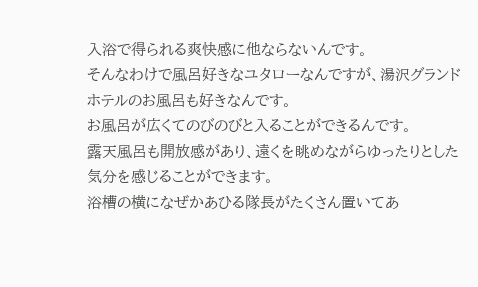入浴で得られる爽快感に他ならないんです。
そんなわけで風呂好きなユタローなんですが、湯沢グランドホテルのお風呂も好きなんです。
お風呂が広くてのびのびと入ることができるんです。
露天風呂も開放感があり、遠くを眺めながらゆったりとした気分を感じることができます。
浴槽の横になぜかあひる隊長がたくさん置いてあ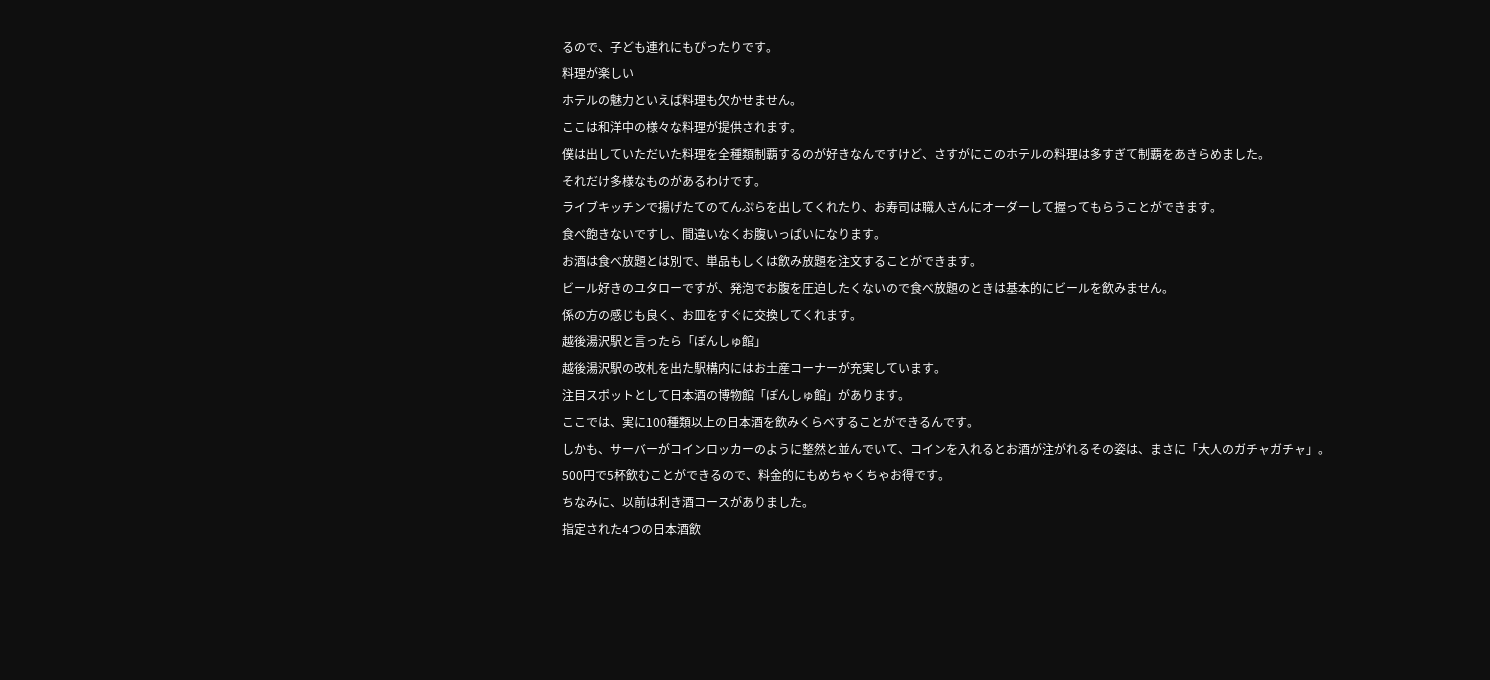るので、子ども連れにもぴったりです。
料理が楽しい
ホテルの魅力といえば料理も欠かせません。
ここは和洋中の様々な料理が提供されます。
僕は出していただいた料理を全種類制覇するのが好きなんですけど、さすがにこのホテルの料理は多すぎて制覇をあきらめました。
それだけ多様なものがあるわけです。
ライブキッチンで揚げたてのてんぷらを出してくれたり、お寿司は職人さんにオーダーして握ってもらうことができます。
食べ飽きないですし、間違いなくお腹いっぱいになります。
お酒は食べ放題とは別で、単品もしくは飲み放題を注文することができます。
ビール好きのユタローですが、発泡でお腹を圧迫したくないので食べ放題のときは基本的にビールを飲みません。
係の方の感じも良く、お皿をすぐに交換してくれます。
越後湯沢駅と言ったら「ぽんしゅ館」
越後湯沢駅の改札を出た駅構内にはお土産コーナーが充実しています。
注目スポットとして日本酒の博物館「ぽんしゅ館」があります。
ここでは、実に100種類以上の日本酒を飲みくらべすることができるんです。
しかも、サーバーがコインロッカーのように整然と並んでいて、コインを入れるとお酒が注がれるその姿は、まさに「大人のガチャガチャ」。
500円で5杯飲むことができるので、料金的にもめちゃくちゃお得です。
ちなみに、以前は利き酒コースがありました。
指定された4つの日本酒飲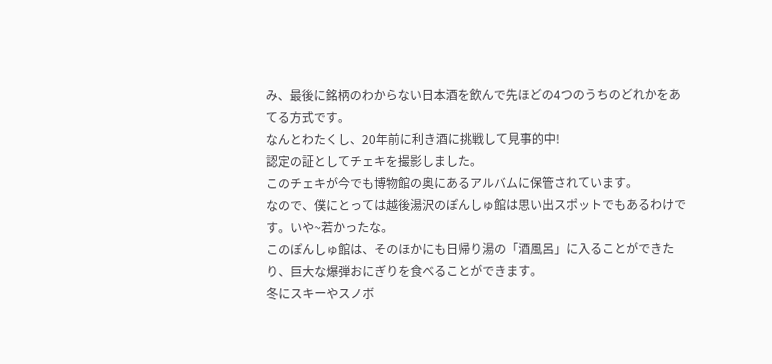み、最後に銘柄のわからない日本酒を飲んで先ほどの4つのうちのどれかをあてる方式です。
なんとわたくし、20年前に利き酒に挑戦して見事的中!
認定の証としてチェキを撮影しました。
このチェキが今でも博物館の奥にあるアルバムに保管されています。
なので、僕にとっては越後湯沢のぽんしゅ館は思い出スポットでもあるわけです。いや~若かったな。
このぽんしゅ館は、そのほかにも日帰り湯の「酒風呂」に入ることができたり、巨大な爆弾おにぎりを食べることができます。
冬にスキーやスノボ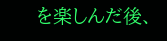を楽しんだ後、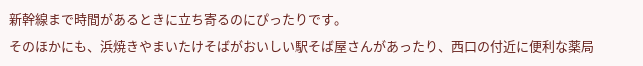新幹線まで時間があるときに立ち寄るのにぴったりです。
そのほかにも、浜焼きやまいたけそばがおいしい駅そば屋さんがあったり、西口の付近に便利な薬局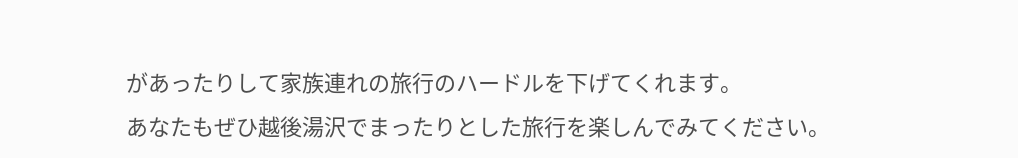があったりして家族連れの旅行のハードルを下げてくれます。
あなたもぜひ越後湯沢でまったりとした旅行を楽しんでみてください。